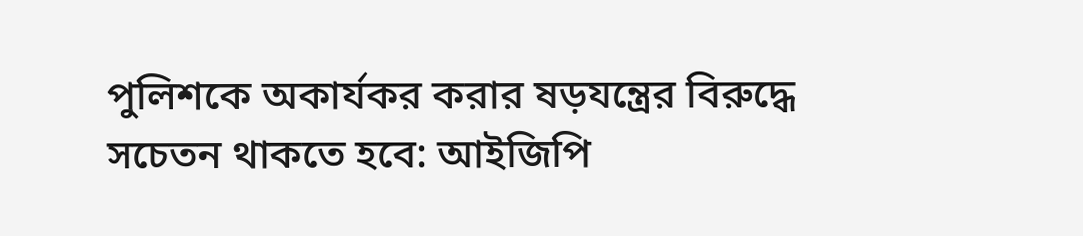পুলিশকে অকার্যকর করার ষড়যন্ত্রের বিরুদ্ধে সচেতন থাকতে হবে: আইজিপি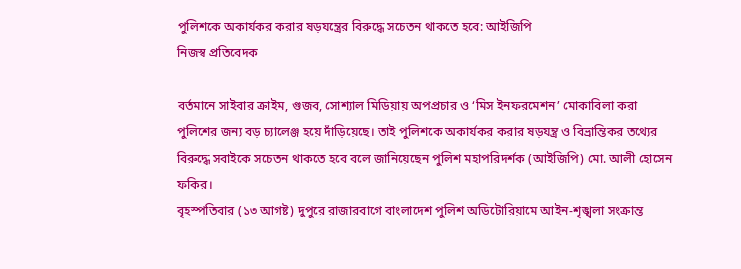পুলিশকে অকার্যকর করার ষড়যন্ত্রের বিরুদ্ধে সচেতন থাকতে হবে: আইজিপি
নিজস্ব প্রতিবেদক

বর্তমানে সাইবার ক্রাইম, গুজব, সোশ্যাল মিডিয়ায় অপপ্রচার ও ‘মিস ইনফরমেশন’ মোকাবিলা করা পুলিশের জন্য বড় চ্যালেঞ্জ হয়ে দাঁড়িয়েছে। তাই পুলিশকে অকার্যকর করার ষড়যন্ত্র ও বিভ্রান্তিকর তথ্যের বিরুদ্ধে সবাইকে সচেতন থাকতে হবে বলে জানিয়েছেন পুলিশ মহাপরিদর্শক (আইজিপি) মো. আলী হোসেন ফকির।
বৃহস্পতিবার (১৩ আগষ্ট) দুপুরে রাজারবাগে বাংলাদেশ পুলিশ অডিটোরিয়ামে আইন-শৃঙ্খলা সংক্রান্ত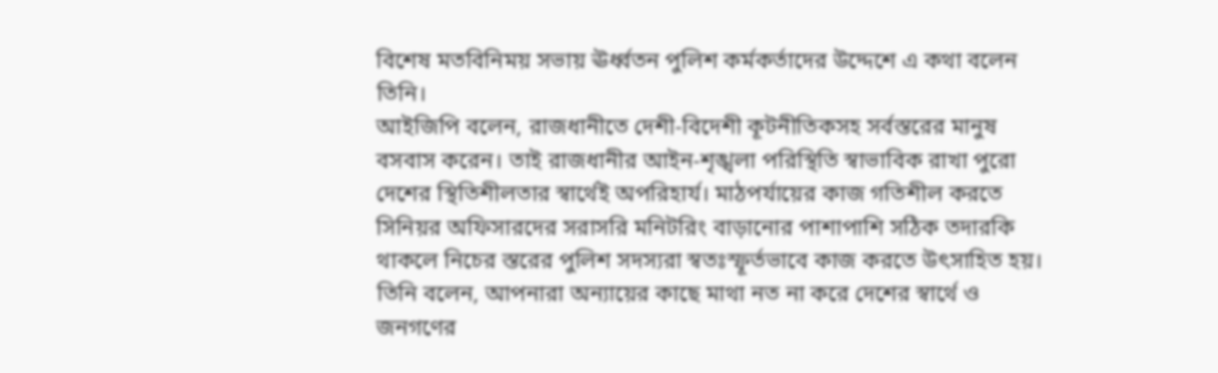বিশেষ মতবিনিময় সভায় ঊর্ধ্বতন পুলিশ কর্মকর্তাদের উদ্দেশে এ কথা বলেন তিনি।
আইজিপি বলেন, রাজধানীতে দেশী-বিদেশী কূটনীতিকসহ সর্বস্তরের মানুষ বসবাস করেন। তাই রাজধানীর আইন-শৃঙ্খলা পরিস্থিতি স্বাভাবিক রাখা পুরো দেশের স্থিতিশীলতার স্বার্থেই অপরিহার্য। মাঠপর্যায়ের কাজ গতিশীল করতে সিনিয়র অফিসারদের সরাসরি মনিটরিং বাড়ানোর পাশাপাশি সঠিক তদারকি থাকলে নিচের স্তরের পুলিশ সদস্যরা স্বতঃস্ফূর্তভাবে কাজ করতে উৎসাহিত হয়।
তিনি বলেন, আপনারা অন্যায়ের কাছে মাথা নত না করে দেশের স্বার্থে ও জনগণের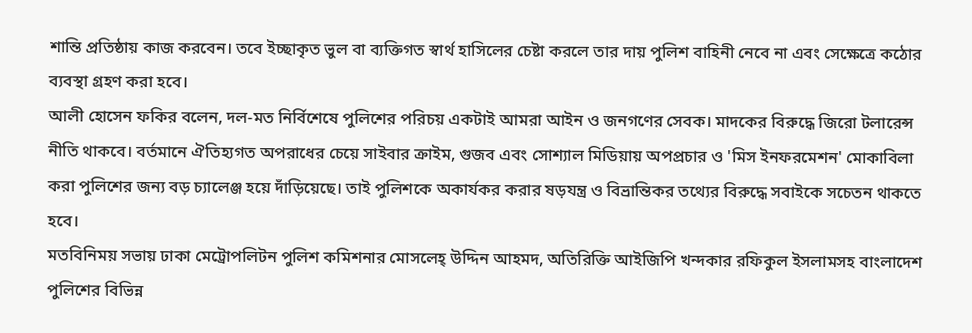শান্তি প্রতিষ্ঠায় কাজ করবেন। তবে ইচ্ছাকৃত ভুল বা ব্যক্তিগত স্বার্থ হাসিলের চেষ্টা করলে তার দায় পুলিশ বাহিনী নেবে না এবং সেক্ষেত্রে কঠোর ব্যবস্থা গ্রহণ করা হবে।
আলী হোসেন ফকির বলেন, দল-মত নির্বিশেষে পুলিশের পরিচয় একটাই আমরা আইন ও জনগণের সেবক। মাদকের বিরুদ্ধে জিরো টলারেন্স নীতি থাকবে। বর্তমানে ঐতিহ্যগত অপরাধের চেয়ে সাইবার ক্রাইম, গুজব এবং সোশ্যাল মিডিয়ায় অপপ্রচার ও 'মিস ইনফরমেশন' মোকাবিলা করা পুলিশের জন্য বড় চ্যালেঞ্জ হয়ে দাঁড়িয়েছে। তাই পুলিশকে অকার্যকর করার ষড়যন্ত্র ও বিভ্রান্তিকর তথ্যের বিরুদ্ধে সবাইকে সচেতন থাকতে হবে।
মতবিনিময় সভায় ঢাকা মেট্রোপলিটন পুলিশ কমিশনার মোসলেহ্ উদ্দিন আহমদ, অতিরিক্তি আইজিপি খন্দকার রফিকুল ইসলামসহ বাংলাদেশ পুলিশের বিভিন্ন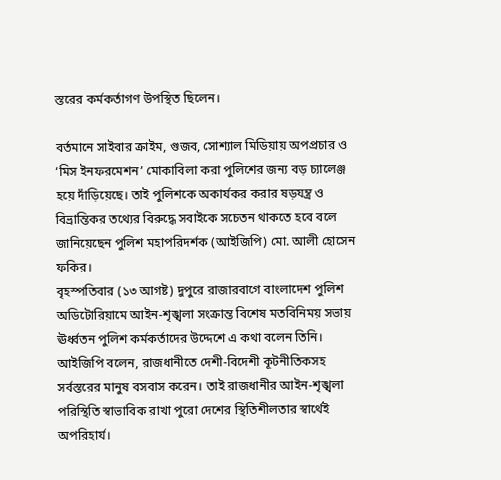স্তরের কর্মকর্তাগণ উপস্থিত ছিলেন।

বর্তমানে সাইবার ক্রাইম, গুজব, সোশ্যাল মিডিয়ায় অপপ্রচার ও ‘মিস ইনফরমেশন’ মোকাবিলা করা পুলিশের জন্য বড় চ্যালেঞ্জ হয়ে দাঁড়িয়েছে। তাই পুলিশকে অকার্যকর করার ষড়যন্ত্র ও বিভ্রান্তিকর তথ্যের বিরুদ্ধে সবাইকে সচেতন থাকতে হবে বলে জানিয়েছেন পুলিশ মহাপরিদর্শক (আইজিপি) মো. আলী হোসেন ফকির।
বৃহস্পতিবার (১৩ আগষ্ট) দুপুরে রাজারবাগে বাংলাদেশ পুলিশ অডিটোরিয়ামে আইন-শৃঙ্খলা সংক্রান্ত বিশেষ মতবিনিময় সভায় ঊর্ধ্বতন পুলিশ কর্মকর্তাদের উদ্দেশে এ কথা বলেন তিনি।
আইজিপি বলেন, রাজধানীতে দেশী-বিদেশী কূটনীতিকসহ সর্বস্তরের মানুষ বসবাস করেন। তাই রাজধানীর আইন-শৃঙ্খলা পরিস্থিতি স্বাভাবিক রাখা পুরো দেশের স্থিতিশীলতার স্বার্থেই অপরিহার্য।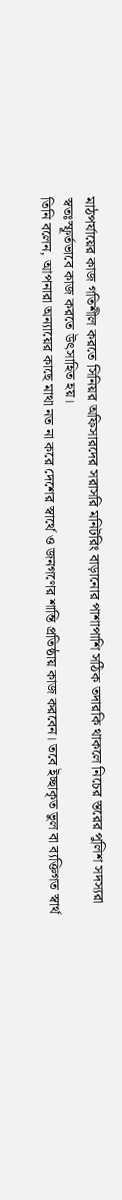মাঠপর্যায়ের কাজ গতিশীল করতে সিনিয়র অফিসারদের সরাসরি মনিটরিং বাড়ানোর পাশাপাশি সঠিক তদারকি থাকলে নিচের স্তরের পুলিশ সদস্যরা স্বতঃস্ফূর্তভাবে কাজ করতে উৎসাহিত হয়।
তিনি বলেন, আপনারা অন্যায়ের কাছে মাথা নত না করে দেশের স্বার্থে ও জনগণের শান্তি প্রতিষ্ঠায় কাজ করবেন। তবে ইচ্ছাকৃত ভুল বা ব্যক্তিগত স্বার্থ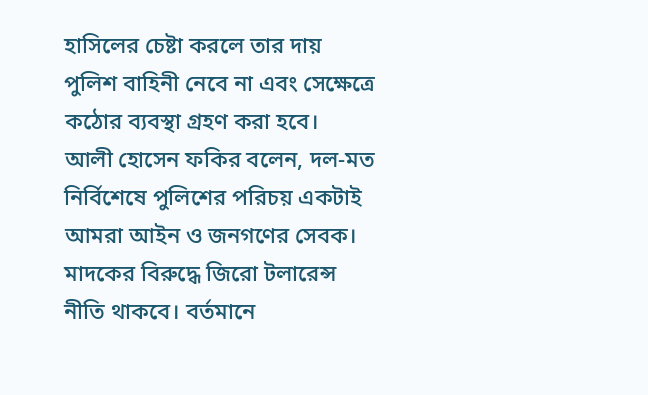হাসিলের চেষ্টা করলে তার দায় পুলিশ বাহিনী নেবে না এবং সেক্ষেত্রে কঠোর ব্যবস্থা গ্রহণ করা হবে।
আলী হোসেন ফকির বলেন, দল-মত নির্বিশেষে পুলিশের পরিচয় একটাই আমরা আইন ও জনগণের সেবক। মাদকের বিরুদ্ধে জিরো টলারেন্স নীতি থাকবে। বর্তমানে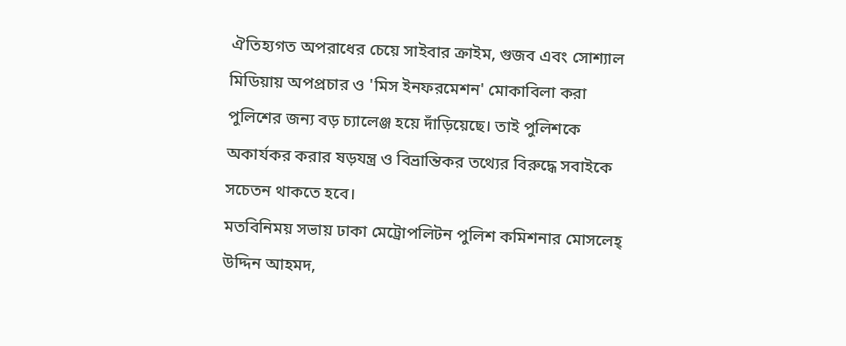ঐতিহ্যগত অপরাধের চেয়ে সাইবার ক্রাইম, গুজব এবং সোশ্যাল মিডিয়ায় অপপ্রচার ও 'মিস ইনফরমেশন' মোকাবিলা করা পুলিশের জন্য বড় চ্যালেঞ্জ হয়ে দাঁড়িয়েছে। তাই পুলিশকে অকার্যকর করার ষড়যন্ত্র ও বিভ্রান্তিকর তথ্যের বিরুদ্ধে সবাইকে সচেতন থাকতে হবে।
মতবিনিময় সভায় ঢাকা মেট্রোপলিটন পুলিশ কমিশনার মোসলেহ্ উদ্দিন আহমদ,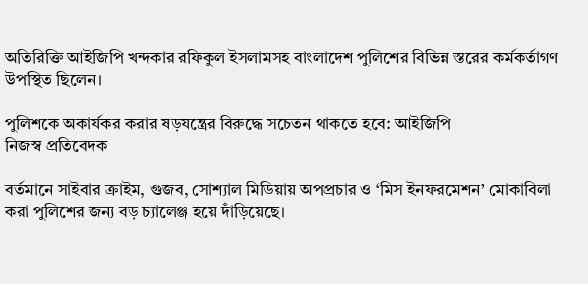অতিরিক্তি আইজিপি খন্দকার রফিকুল ইসলামসহ বাংলাদেশ পুলিশের বিভিন্ন স্তরের কর্মকর্তাগণ উপস্থিত ছিলেন।

পুলিশকে অকার্যকর করার ষড়যন্ত্রের বিরুদ্ধে সচেতন থাকতে হবে: আইজিপি
নিজস্ব প্রতিবেদক

বর্তমানে সাইবার ক্রাইম, গুজব, সোশ্যাল মিডিয়ায় অপপ্রচার ও ‘মিস ইনফরমেশন’ মোকাবিলা করা পুলিশের জন্য বড় চ্যালেঞ্জ হয়ে দাঁড়িয়েছে।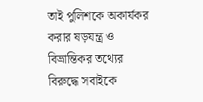তাই পুলিশকে অকার্যকর করার ষড়যন্ত্র ও বিভ্রান্তিকর তথ্যের বিরুদ্ধে সবাইকে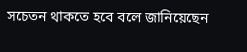সচেতন থাকতে হবে বলে জানিয়েছেন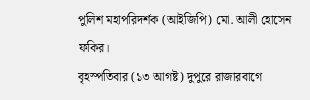পুলিশ মহাপরিদর্শক (আইজিপি) মো. আলী হোসেন ফকির।
বৃহস্পতিবার (১৩ আগষ্ট) দুপুরে রাজারবাগে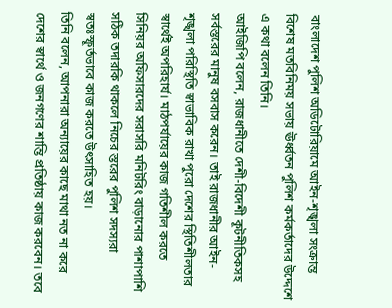বাংলাদেশ পুলিশ অডিটোরিয়ামে আইন-শৃঙ্খলা সংক্রান্ত বিশেষ মতবিনিময় সভায় ঊর্ধ্বতন পুলিশ কর্মকর্তাদের উদ্দেশে এ কথা বলেন তিনি।
আইজিপি বলেন, রাজধানীতে দেশী-বিদেশী কূটনীতিকসহ সর্বস্তরের মানুষ বসবাস করেন। তাই রাজধানীর আইন-শৃঙ্খলা পরিস্থিতি স্বাভাবিক রাখা পুরো দেশের স্থিতিশীলতার স্বার্থেই অপরিহার্য। মাঠপর্যায়ের কাজ গতিশীল করতে সিনিয়র অফিসারদের সরাসরি মনিটরিং বাড়ানোর পাশাপাশি সঠিক তদারকি থাকলে নিচের স্তরের পুলিশ সদস্যরা স্বতঃস্ফূর্তভাবে কাজ করতে উৎসাহিত হয়।
তিনি বলেন, আপনারা অন্যায়ের কাছে মাথা নত না করে দেশের স্বার্থে ও জনগণের শান্তি প্রতিষ্ঠায় কাজ করবেন। তবে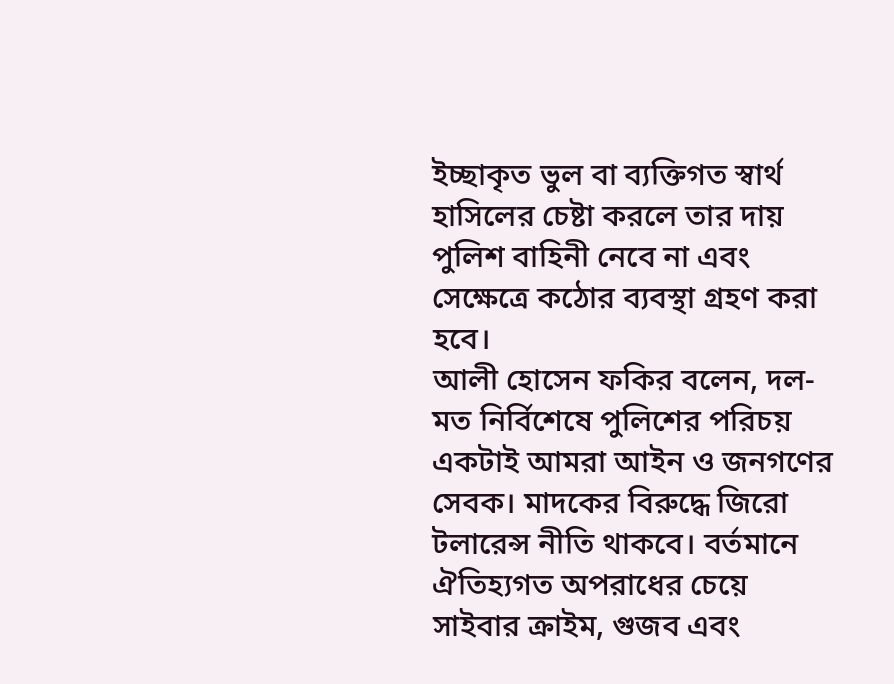ইচ্ছাকৃত ভুল বা ব্যক্তিগত স্বার্থ হাসিলের চেষ্টা করলে তার দায় পুলিশ বাহিনী নেবে না এবং সেক্ষেত্রে কঠোর ব্যবস্থা গ্রহণ করা হবে।
আলী হোসেন ফকির বলেন, দল-মত নির্বিশেষে পুলিশের পরিচয় একটাই আমরা আইন ও জনগণের সেবক। মাদকের বিরুদ্ধে জিরো টলারেন্স নীতি থাকবে। বর্তমানে ঐতিহ্যগত অপরাধের চেয়ে সাইবার ক্রাইম, গুজব এবং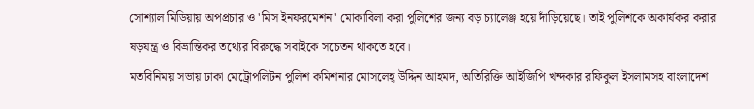সোশ্যাল মিডিয়ায় অপপ্রচার ও 'মিস ইনফরমেশন' মোকাবিলা করা পুলিশের জন্য বড় চ্যালেঞ্জ হয়ে দাঁড়িয়েছে। তাই পুলিশকে অকার্যকর করার ষড়যন্ত্র ও বিভ্রান্তিকর তথ্যের বিরুদ্ধে সবাইকে সচেতন থাকতে হবে।
মতবিনিময় সভায় ঢাকা মেট্রোপলিটন পুলিশ কমিশনার মোসলেহ্ উদ্দিন আহমদ, অতিরিক্তি আইজিপি খন্দকার রফিকুল ইসলামসহ বাংলাদেশ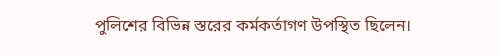পুলিশের বিভিন্ন স্তরের কর্মকর্তাগণ উপস্থিত ছিলেন।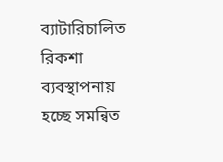ব্যাটারিচালিত রিকশা ব্যবস্থাপনায় হচ্ছে সমন্বিত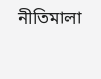নীতিমালা